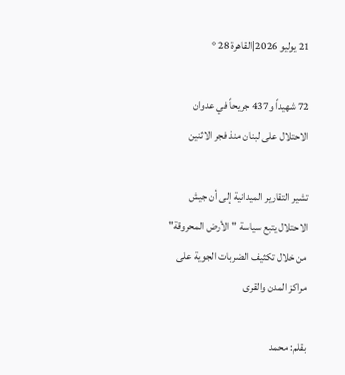21 يوليو 2026|القاهرة 28 °

72 شهيداً و437 جريحاً في عدوان الاحتلال على لبنان منذ فجر الاثنين

تشير التقارير الميدانية إلى أن جيش الاحتلال يتبع سياسة "الأرض المحروقة" من خلال تكثيف الضربات الجوية على مراكز المدن والقرى

بقلم: محمد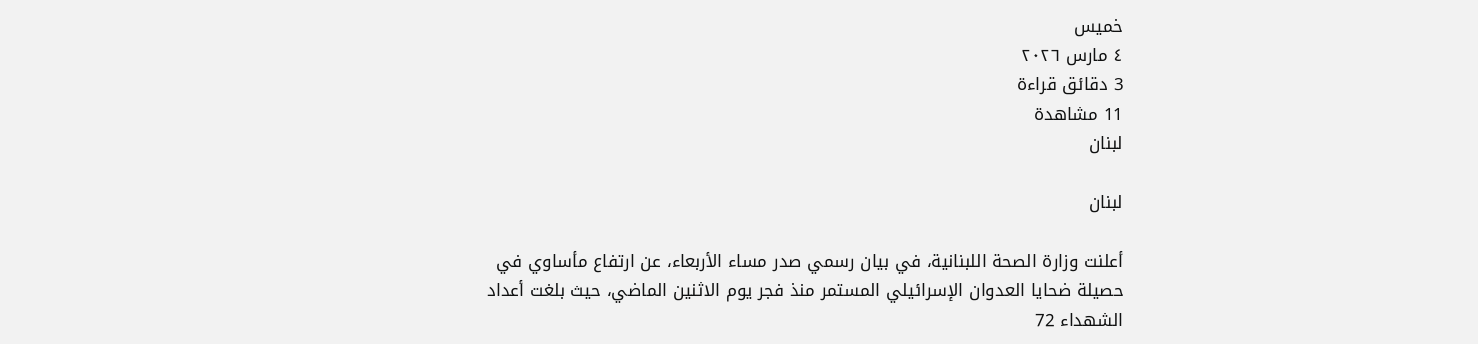خميس
٤ مارس ٢٠٢٦
3 دقائق قراءة
11 مشاهدة
لبنان

لبنان

أعلنت وزارة الصحة اللبنانية، في بيان رسمي صدر مساء الأربعاء، عن ارتفاع مأساوي في حصيلة ضحايا العدوان الإسرائيلي المستمر منذ فجر يوم الاثنين الماضي، حيث بلغت أعداد الشهداء 72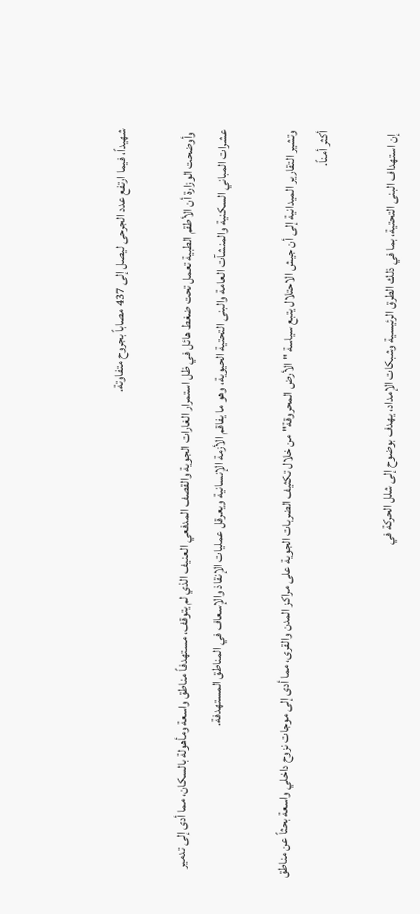شهيداً، فيما ارتفع عدد الجرحى ليصل إلى 437 مصاباً بجروح متفاوتة.

 وأوضحت الوزارة أن الأطقم الطبية تعمل تحت ضغط هائل في ظل استمرار الغارات الجوية والقصف المدفعي العنيف الذي لم يتوقف، مستهدفاً مناطق واسعة ومأهولة بالسكان، مما أدى إلى تدمير عشرات المباني السكنية والمنشآت العامة والبنى التحتية الحيوية، وهو ما يفاقم الأزمة الإنسانية ويعرقل عمليات الإنقاذ والإسعاف في المناطق المستهدفة.

وتشير التقارير الميدانية إلى أن جيش الاحتلال يتبع سياسة "الأرض المحروقة" من خلال تكثيف الضربات الجوية على مراكز المدن والقرى، مما أدى إلى موجات نزوح داخلي واسعة بحثاً عن مناطق أكثر أمناً.

 إن استهداف البنى التحتية، بما في ذلك الطرق الرئيسية وشبكات الإمداد، يهدف بوضوح إلى شلل الحركة في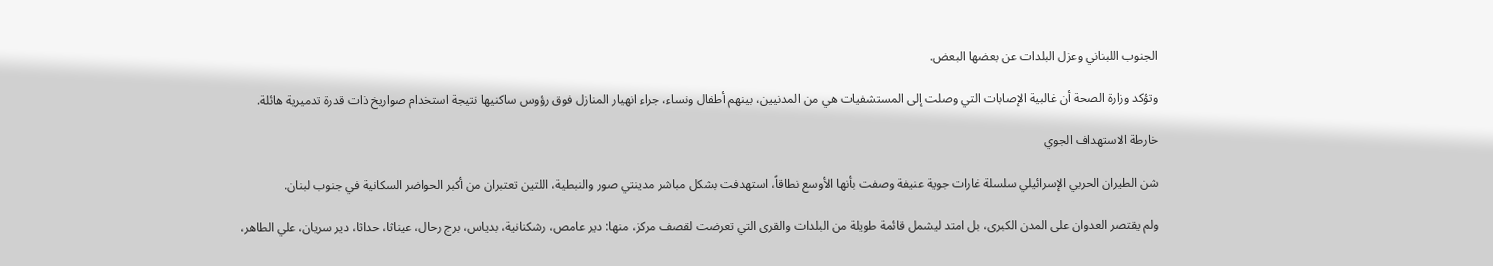الجنوب اللبناني وعزل البلدات عن بعضها البعض.

وتؤكد وزارة الصحة أن غالبية الإصابات التي وصلت إلى المستشفيات هي من المدنيين، بينهم أطفال ونساء، جراء انهيار المنازل فوق رؤوس ساكنيها نتيجة استخدام صواريخ ذات قدرة تدميرية هائلة.

خارطة الاستهداف الجوي

شن الطيران الحربي الإسرائيلي سلسلة غارات جوية عنيفة وصفت بأنها الأوسع نطاقاً، استهدفت بشكل مباشر مدينتي صور والنبطية، اللتين تعتبران من أكبر الحواضر السكانية في جنوب لبنان.

ولم يقتصر العدوان على المدن الكبرى، بل امتد ليشمل قائمة طويلة من البلدات والقرى التي تعرضت لقصف مركز، منها: دير عامص، رشكنانية، بدياس، برج رحال، عيناثا، حداثا، دير سريان، علي الطاهر،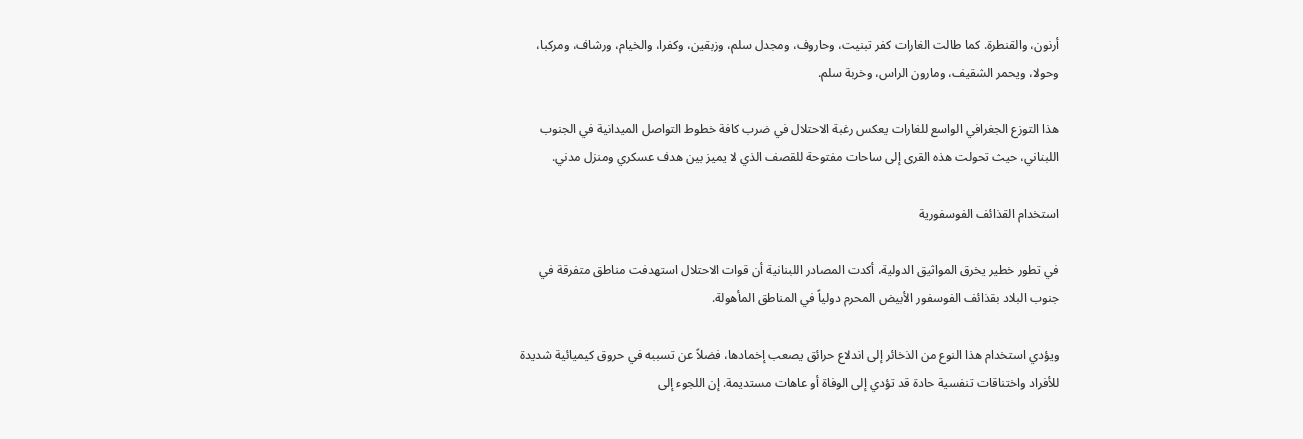أرنون، والقنطرة. كما طالت الغارات كفر تبنيت، وحاروف، ومجدل سلم، وزبقين، وكفرا، والخيام، ورشاف، ومركبا، وحولا، ويحمر الشقيف، ومارون الراس، وخربة سلم.

هذا التوزع الجغرافي الواسع للغارات يعكس رغبة الاحتلال في ضرب كافة خطوط التواصل الميدانية في الجنوب اللبناني، حيث تحولت هذه القرى إلى ساحات مفتوحة للقصف الذي لا يميز بين هدف عسكري ومنزل مدني.

استخدام القذائف الفوسفورية

في تطور خطير يخرق المواثيق الدولية، أكدت المصادر اللبنانية أن قوات الاحتلال استهدفت مناطق متفرقة في جنوب البلاد بقذائف الفوسفور الأبيض المحرم دولياً في المناطق المأهولة.

ويؤدي استخدام هذا النوع من الذخائر إلى اندلاع حرائق يصعب إخمادها، فضلاً عن تسببه في حروق كيميائية شديدة للأفراد واختناقات تنفسية حادة قد تؤدي إلى الوفاة أو عاهات مستديمة. إن اللجوء إلى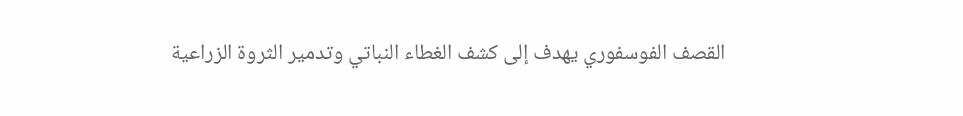القصف الفوسفوري يهدف إلى كشف الغطاء النباتي وتدمير الثروة الزراعية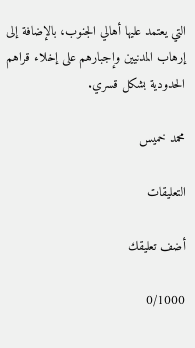التي يعتمد عليها أهالي الجنوب، بالإضافة إلى إرهاب المدنيين وإجبارهم على إخلاء قراهم الحدودية بشكل قسري.

محمد خميس

التعليقات

أضف تعليقك

0/1000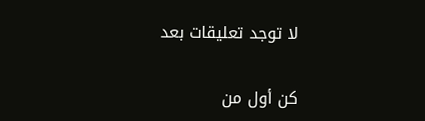لا توجد تعليقات بعد

كن أول من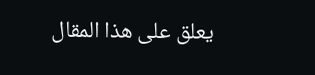يعلق على هذا المقال